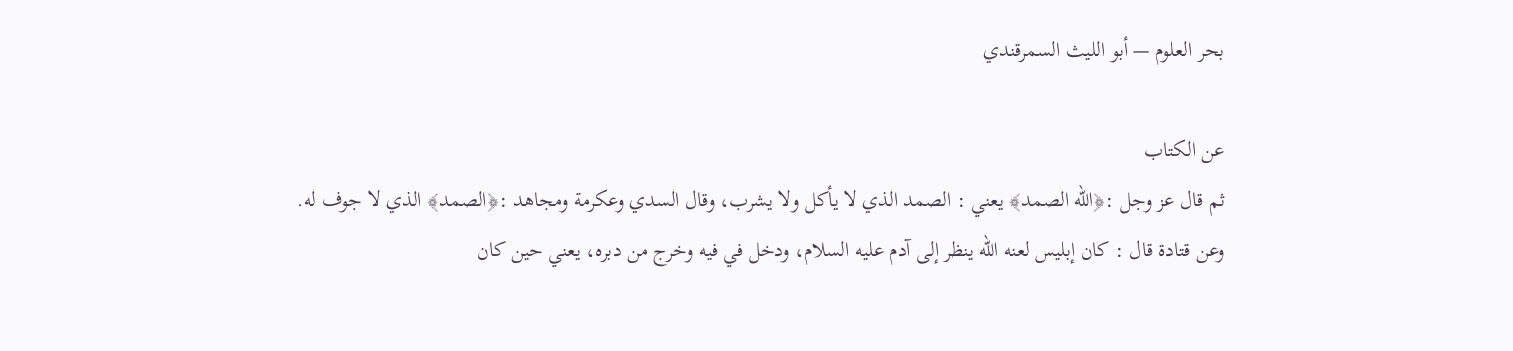بحر العلوم — أبو الليث السمرقندي

عن الكتاب
ثم قال عز وجل :﴿الله الصمد﴾ يعني : الصمد الذي لا يأكل ولا يشرب، وقال السدي وعكرمة ومجاهد :﴿الصمد﴾ الذي لا جوف له.
وعن قتادة قال : كان إبليس لعنه الله ينظر إلى آدم عليه السلام، ودخل في فيه وخرج من دبره، يعني حين كان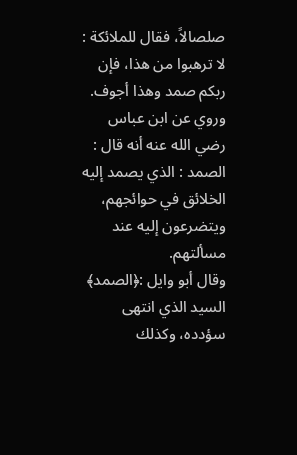صلصالاً، فقال للملائكة : لا ترهبوا من هذا، فإن ربكم صمد وهذا أجوف.
وروي عن ابن عباس رضي الله عنه أنه قال : الصمد : الذي يصمد إليه الخلائق في حوائجهم، ويتضرعون إليه عند مسألتهم.
وقال أبو وايل :﴿الصمد﴾ السيد الذي انتهى سؤدده، وكذلك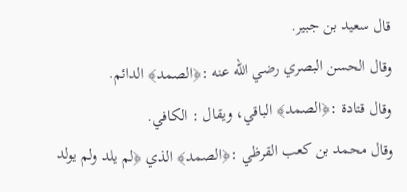قال سعيد بن جبير.
وقال الحسن البصري رضي الله عنه :﴿الصمد﴾ الدائم.
وقال قتادة :﴿الصمد﴾ الباقي، ويقال : الكافي.
وقال محمد بن كعب القرظي :﴿الصمد﴾ الذي ﴿لم يلد ولم يولد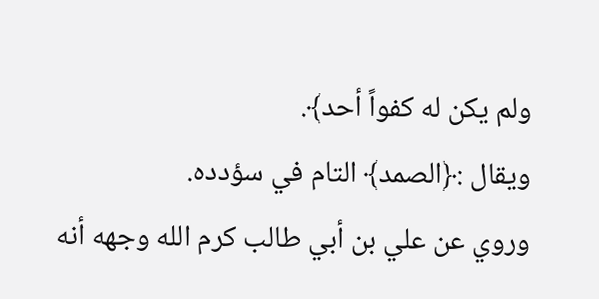ولم يكن له كفواً أحد﴾.
ويقال :﴿الصمد﴾ التام في سؤدده.
وروي عن علي بن أبي طالب كرم الله وجهه أنه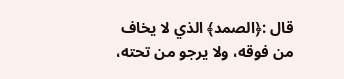قال :﴿الصمد﴾ الذي لا يخاف من فوقه، ولا يرجو من تحته،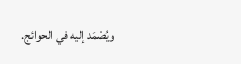ويُصْمَد إليه في الحوائج.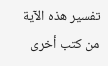تفسير هذه الآية من كتب أخرى